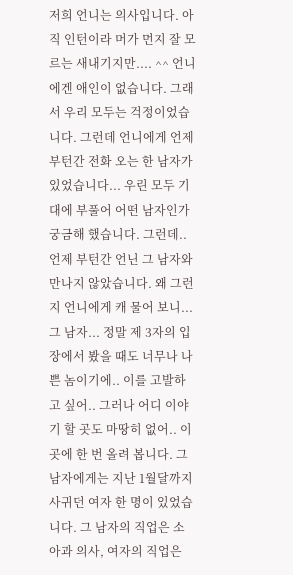저희 언니는 의사입니다. 아직 인턴이라 머가 먼지 잘 모르는 새내기지만.... ^^ 언니에겐 애인이 없습니다. 그래서 우리 모두는 걱정이었습니다. 그런데 언니에게 언제 부턴간 전화 오는 한 남자가 있었습니다... 우린 모두 기대에 부풀어 어떤 남자인가 궁금해 했습니다. 그런데.. 언제 부턴간 언닌 그 남자와 만나지 않았습니다. 왜 그런지 언니에게 캐 물어 보니... 그 남자... 정말 제 3자의 입장에서 봤을 때도 너무나 나쁜 놈이기에.. 이를 고발하고 싶어.. 그러나 어디 이야기 할 곳도 마땅히 없어.. 이 곳에 한 번 올려 봅니다. 그 남자에게는 지난 1월달까지 사귀던 여자 한 명이 있었습니다. 그 남자의 직업은 소아과 의사, 여자의 직업은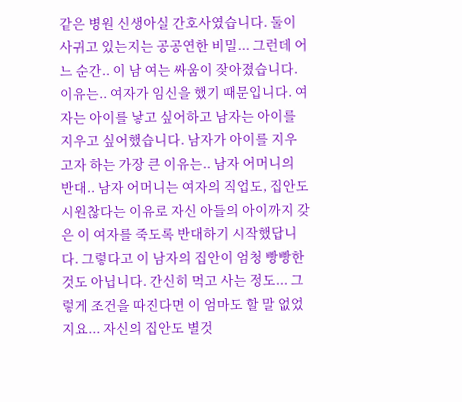같은 병원 신생아실 간호사였습니다. 둘이 사귀고 있는지는 공공연한 비밀... 그런데 어느 순간.. 이 남 여는 싸움이 잦아졌습니다. 이유는.. 여자가 임신을 했기 때문입니다. 여자는 아이를 낳고 싶어하고 남자는 아이를 지우고 싶어했습니다. 남자가 아이를 지우고자 하는 가장 큰 이유는.. 남자 어머니의 반대.. 남자 어머니는 여자의 직업도, 집안도 시원찮다는 이유로 자신 아들의 아이까지 갖은 이 여자를 죽도록 반대하기 시작했답니다. 그렇다고 이 남자의 집안이 엄청 빵빵한것도 아닙니다. 간신히 먹고 사는 정도... 그렇게 조건을 따진다면 이 엄마도 할 말 없었지요... 자신의 집안도 별것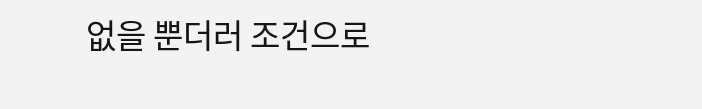없을 뿐더러 조건으로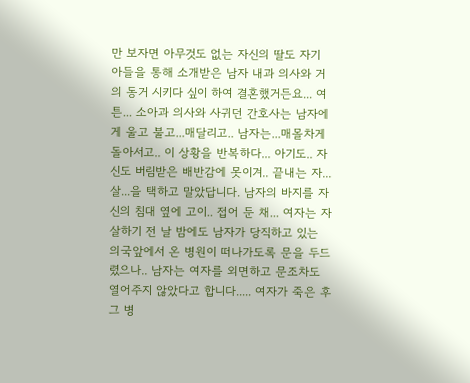만 보자면 아무것도 없는 자신의 딸도 자기 아들을 통해 소개받은 남자 내과 의사와 거의 동거 시키다 싶이 하여 결혼했거든요... 여튼... 소아과 의사와 사귀던 간호사는 남자에게 울고 불고...매달리고.. 남자는...매몰차게 돌아서고.. 이 상황을 반복하다... 아기도.. 자신도 버림받은 배반감에 못이겨.. 끝내는 자... 살...을 택하고 말았답니다. 남자의 바지를 자신의 침대 옆에 고이.. 접어 둔 채... 여자는 자살하기 전 날 밤에도 남자가 당직하고 있는 의국앞에서 온 병원이 떠나가도록 문을 두드렸으나.. 남자는 여자를 외면하고 문조차도 열어주지 않았다고 합니다..... 여자가 죽은 후 그 병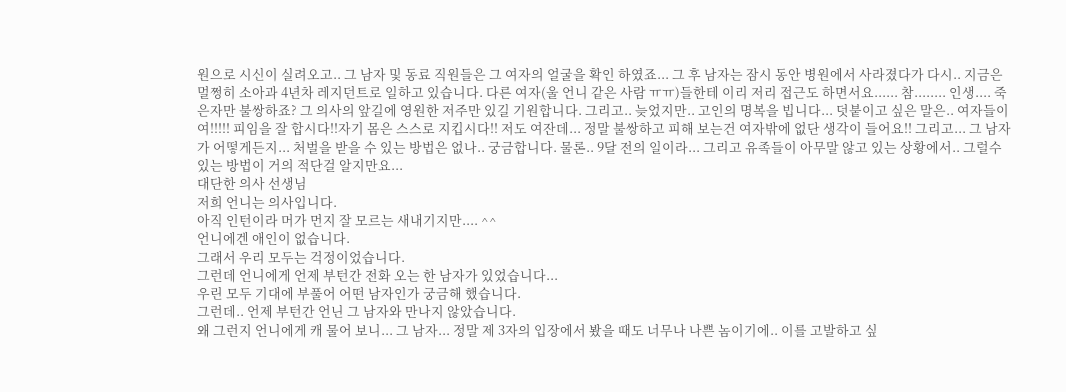원으로 시신이 실려오고.. 그 남자 및 동료 직원들은 그 여자의 얼굴을 확인 하였죠... 그 후 남자는 잠시 동안 병원에서 사라졌다가 다시.. 지금은 멀쩡히 소아과 4년차 레지던트로 일하고 있습니다. 다른 여자(울 언니 같은 사람 ㅠㅠ)들한테 이리 저리 접근도 하면서요...... 참........ 인생.... 죽은자만 불쌍하죠? 그 의사의 앞길에 영원한 저주만 있길 기원합니다. 그리고.. 늦었지만.. 고인의 명복을 빕니다... 덧붙이고 싶은 말은.. 여자들이여!!!!! 피임을 잘 합시다!!자기 몸은 스스로 지킵시다!! 저도 여잔데... 정말 불쌍하고 피해 보는건 여자밖에 없단 생각이 들어요!! 그리고... 그 남자가 어떻게든지... 처벌을 받을 수 있는 방법은 없나.. 궁금합니다. 물론.. 9달 전의 일이라... 그리고 유족들이 아무말 않고 있는 상황에서.. 그럴수 있는 방법이 거의 적단걸 알지만요...
대단한 의사 선생님
저희 언니는 의사입니다.
아직 인턴이라 머가 먼지 잘 모르는 새내기지만.... ^^
언니에겐 애인이 없습니다.
그래서 우리 모두는 걱정이었습니다.
그런데 언니에게 언제 부턴간 전화 오는 한 남자가 있었습니다...
우린 모두 기대에 부풀어 어떤 남자인가 궁금해 했습니다.
그런데.. 언제 부턴간 언닌 그 남자와 만나지 않았습니다.
왜 그런지 언니에게 캐 물어 보니... 그 남자... 정말 제 3자의 입장에서 봤을 때도 너무나 나쁜 놈이기에.. 이를 고발하고 싶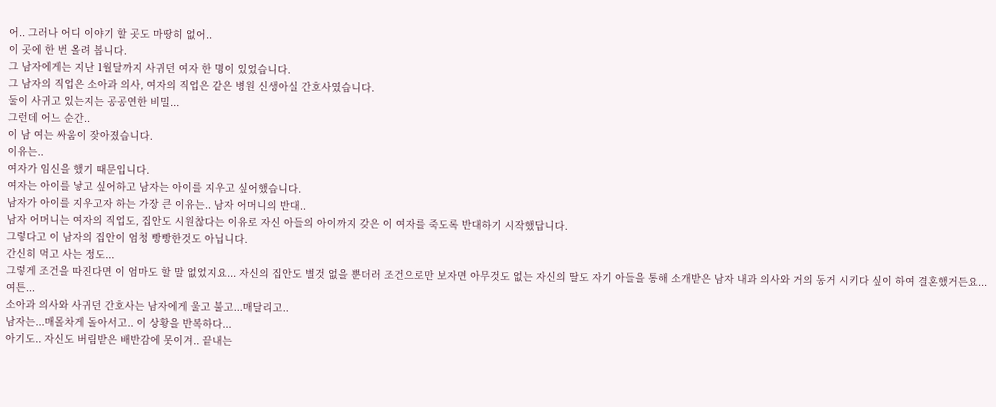어.. 그러나 어디 이야기 할 곳도 마땅히 없어..
이 곳에 한 번 올려 봅니다.
그 남자에게는 지난 1월달까지 사귀던 여자 한 명이 있었습니다.
그 남자의 직업은 소아과 의사, 여자의 직업은 같은 병원 신생아실 간호사였습니다.
둘이 사귀고 있는지는 공공연한 비밀...
그런데 어느 순간..
이 남 여는 싸움이 잦아졌습니다.
이유는..
여자가 임신을 했기 때문입니다.
여자는 아이를 낳고 싶어하고 남자는 아이를 지우고 싶어했습니다.
남자가 아이를 지우고자 하는 가장 큰 이유는.. 남자 어머니의 반대..
남자 어머니는 여자의 직업도, 집안도 시원찮다는 이유로 자신 아들의 아이까지 갖은 이 여자를 죽도록 반대하기 시작했답니다.
그렇다고 이 남자의 집안이 엄청 빵빵한것도 아닙니다.
간신히 먹고 사는 정도...
그렇게 조건을 따진다면 이 엄마도 할 말 없었지요... 자신의 집안도 별것 없을 뿐더러 조건으로만 보자면 아무것도 없는 자신의 딸도 자기 아들을 통해 소개받은 남자 내과 의사와 거의 동거 시키다 싶이 하여 결혼했거든요...
여튼...
소아과 의사와 사귀던 간호사는 남자에게 울고 불고...매달리고..
남자는...매몰차게 돌아서고.. 이 상황을 반복하다...
아기도.. 자신도 버림받은 배반감에 못이겨.. 끝내는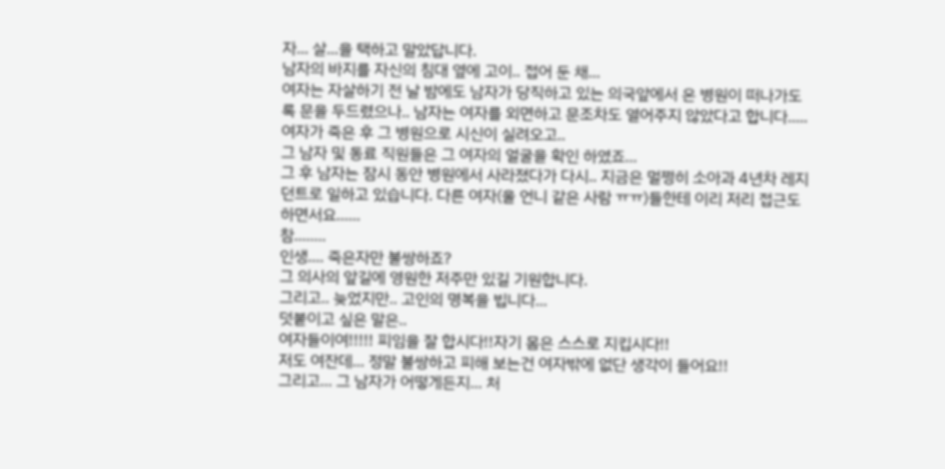자... 살...을 택하고 말았답니다.
남자의 바지를 자신의 침대 옆에 고이.. 접어 둔 채...
여자는 자살하기 전 날 밤에도 남자가 당직하고 있는 의국앞에서 온 병원이 떠나가도록 문을 두드렸으나.. 남자는 여자를 외면하고 문조차도 열어주지 않았다고 합니다.....
여자가 죽은 후 그 병원으로 시신이 실려오고..
그 남자 및 동료 직원들은 그 여자의 얼굴을 확인 하였죠...
그 후 남자는 잠시 동안 병원에서 사라졌다가 다시.. 지금은 멀쩡히 소아과 4년차 레지던트로 일하고 있습니다. 다른 여자(울 언니 같은 사람 ㅠㅠ)들한테 이리 저리 접근도 하면서요......
참........
인생.... 죽은자만 불쌍하죠?
그 의사의 앞길에 영원한 저주만 있길 기원합니다.
그리고.. 늦었지만.. 고인의 명복을 빕니다...
덧붙이고 싶은 말은..
여자들이여!!!!! 피임을 잘 합시다!!자기 몸은 스스로 지킵시다!!
저도 여잔데... 정말 불쌍하고 피해 보는건 여자밖에 없단 생각이 들어요!!
그리고... 그 남자가 어떻게든지... 처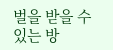벌을 받을 수 있는 방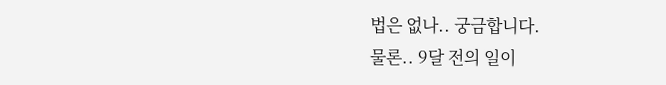법은 없나.. 궁금합니다.
물론.. 9달 전의 일이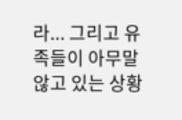라... 그리고 유족들이 아무말 않고 있는 상황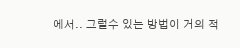에서.. 그럴수 있는 방법이 거의 적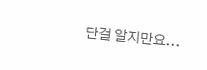단걸 알지만요...